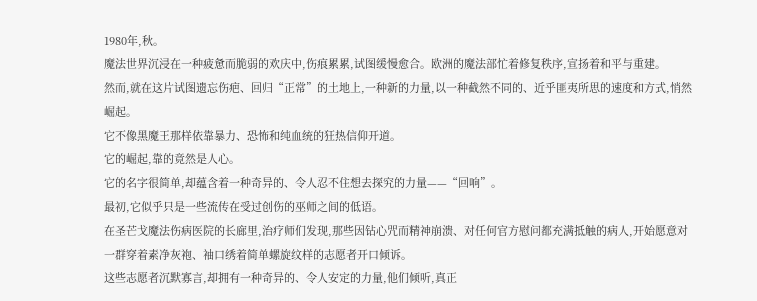1980年,秋。
魔法世界沉浸在一种疲惫而脆弱的欢庆中,伤痕累累,试图缓慢愈合。欧洲的魔法部忙着修复秩序,宣扬着和平与重建。
然而,就在这片试图遗忘伤疤、回归“正常”的土地上,一种新的力量,以一种截然不同的、近乎匪夷所思的速度和方式,悄然崛起。
它不像黑魔王那样依靠暴力、恐怖和纯血统的狂热信仰开道。
它的崛起,靠的竟然是人心。
它的名字很简单,却蕴含着一种奇异的、令人忍不住想去探究的力量——“回响”。
最初,它似乎只是一些流传在受过创伤的巫师之间的低语。
在圣芒戈魔法伤病医院的长廊里,治疗师们发现,那些因钻心咒而精神崩溃、对任何官方慰问都充满抵触的病人,开始愿意对一群穿着素净灰袍、袖口绣着简单螺旋纹样的志愿者开口倾诉。
这些志愿者沉默寡言,却拥有一种奇异的、令人安定的力量,他们倾听,真正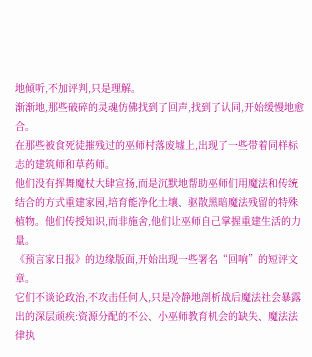地倾听,不加评判,只是理解。
渐渐地,那些破碎的灵魂仿佛找到了回声,找到了认同,开始缓慢地愈合。
在那些被食死徒摧残过的巫师村落废墟上,出现了一些带着同样标志的建筑师和草药师。
他们没有挥舞魔杖大肆宣扬,而是沉默地帮助巫师们用魔法和传统结合的方式重建家园,培育能净化土壤、驱散黑暗魔法残留的特殊植物。他们传授知识,而非施舍,他们让巫师自己掌握重建生活的力量。
《预言家日报》的边缘版面,开始出现一些署名“回响”的短评文章。
它们不谈论政治,不攻击任何人,只是冷静地剖析战后魔法社会暴露出的深层顽疾:资源分配的不公、小巫师教育机会的缺失、魔法法律执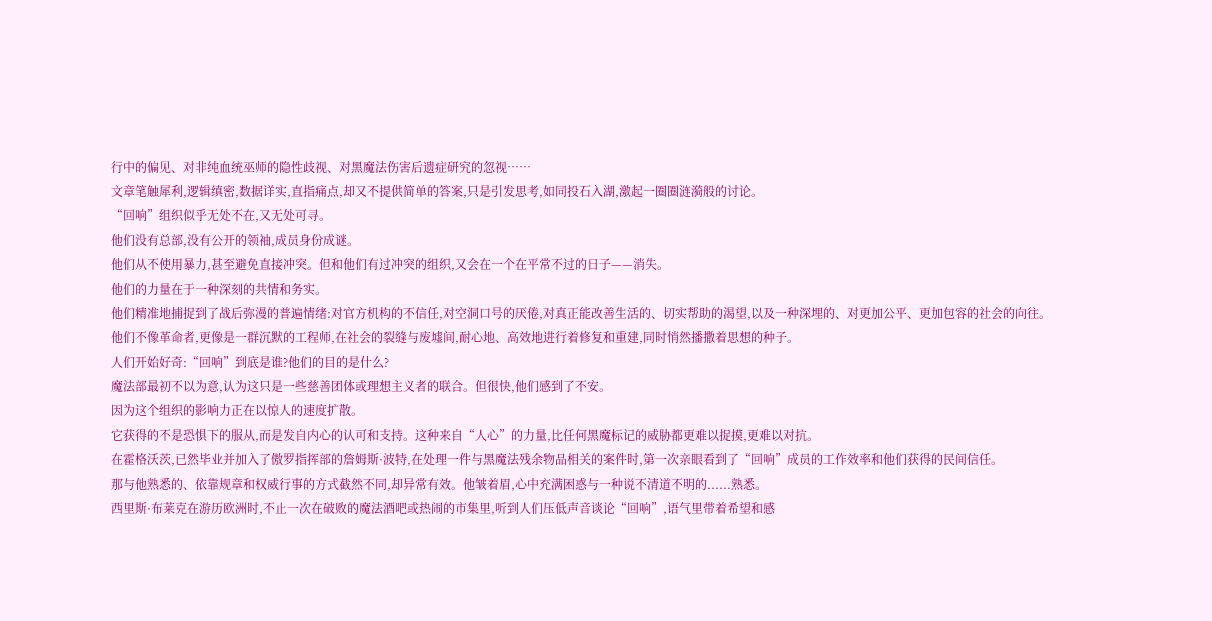行中的偏见、对非纯血统巫师的隐性歧视、对黑魔法伤害后遗症研究的忽视……
文章笔触犀利,逻辑缜密,数据详实,直指痛点,却又不提供简单的答案,只是引发思考,如同投石入湖,激起一圈圈涟漪般的讨论。
“回响”组织似乎无处不在,又无处可寻。
他们没有总部,没有公开的领袖,成员身份成谜。
他们从不使用暴力,甚至避免直接冲突。但和他们有过冲突的组织,又会在一个在平常不过的日子——消失。
他们的力量在于一种深刻的共情和务实。
他们精准地捕捉到了战后弥漫的普遍情绪:对官方机构的不信任,对空洞口号的厌倦,对真正能改善生活的、切实帮助的渴望,以及一种深埋的、对更加公平、更加包容的社会的向往。
他们不像革命者,更像是一群沉默的工程师,在社会的裂缝与废墟间,耐心地、高效地进行着修复和重建,同时悄然播撒着思想的种子。
人们开始好奇:“回响”到底是谁?他们的目的是什么?
魔法部最初不以为意,认为这只是一些慈善团体或理想主义者的联合。但很快,他们感到了不安。
因为这个组织的影响力正在以惊人的速度扩散。
它获得的不是恐惧下的服从,而是发自内心的认可和支持。这种来自“人心”的力量,比任何黑魔标记的威胁都更难以捉摸,更难以对抗。
在霍格沃茨,已然毕业并加入了傲罗指挥部的詹姆斯·波特,在处理一件与黑魔法残余物品相关的案件时,第一次亲眼看到了“回响”成员的工作效率和他们获得的民间信任。
那与他熟悉的、依靠规章和权威行事的方式截然不同,却异常有效。他皱着眉,心中充满困惑与一种说不清道不明的......熟悉。
西里斯·布莱克在游历欧洲时,不止一次在破败的魔法酒吧或热闹的市集里,听到人们压低声音谈论“回响”,语气里带着希望和感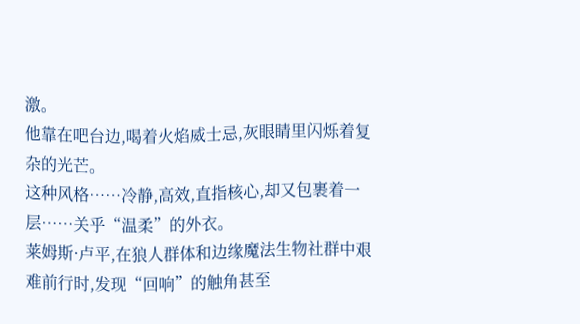激。
他靠在吧台边,喝着火焰威士忌,灰眼睛里闪烁着复杂的光芒。
这种风格……冷静,高效,直指核心,却又包裹着一层……关乎“温柔”的外衣。
莱姆斯·卢平,在狼人群体和边缘魔法生物社群中艰难前行时,发现“回响”的触角甚至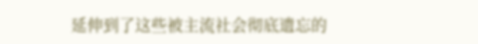延伸到了这些被主流社会彻底遗忘的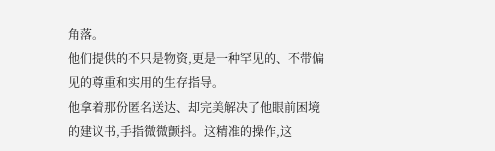角落。
他们提供的不只是物资,更是一种罕见的、不带偏见的尊重和实用的生存指导。
他拿着那份匿名送达、却完美解决了他眼前困境的建议书,手指微微颤抖。这精准的操作,这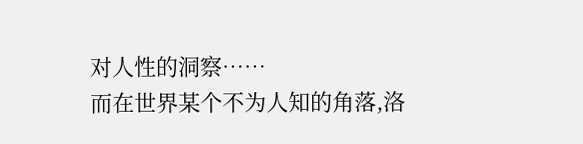对人性的洞察……
而在世界某个不为人知的角落,洛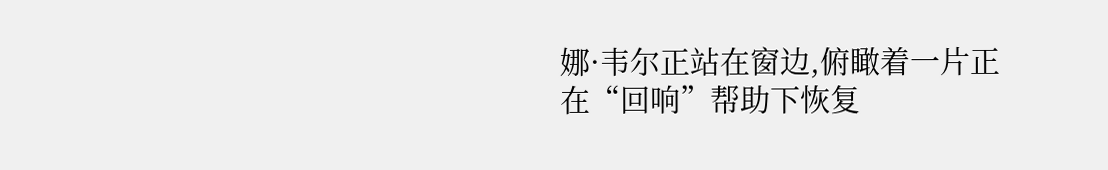娜·韦尔正站在窗边,俯瞰着一片正在“回响”帮助下恢复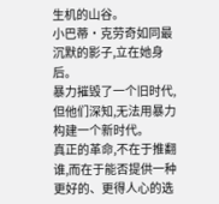生机的山谷。
小巴蒂·克劳奇如同最沉默的影子,立在她身后。
暴力摧毁了一个旧时代,但他们深知,无法用暴力构建一个新时代。
真正的革命,不在于推翻谁,而在于能否提供一种更好的、更得人心的选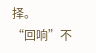择。
“回响”不